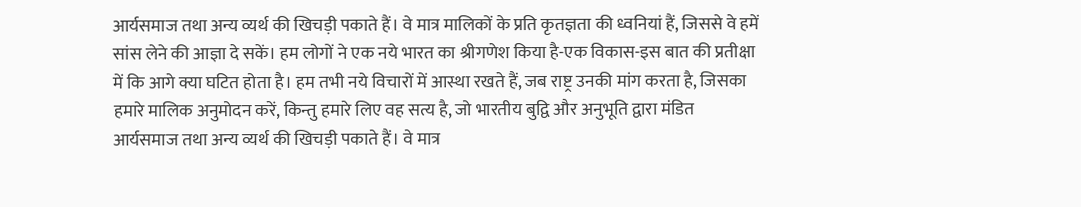आर्यसमाज तथा अन्य व्यर्थ की खिचड़ी पकाते हैं। वे मात्र मालिकों के प्रति कृतज्ञता की ध्वनियां हैं, जिससे वे हमें सांस लेने की आज्ञा दे सकें। हम लोगों ने एक नये भारत का श्रीगणेश किया है-एक विकास-इस बात की प्रतीक्षा में कि आगे क्या घटित होता है। हम तभी नये विचारों में आस्था रखते हैं, जब राष्ट्र उनकी मांग करता है, जिसका हमारे मालिक अनुमोदन करें, किन्तु हमारे लिए वह सत्य है, जो भारतीय बुद्वि और अनुभूति द्वारा मंडित
आर्यसमाज तथा अन्य व्यर्थ की खिचड़ी पकाते हैं। वे मात्र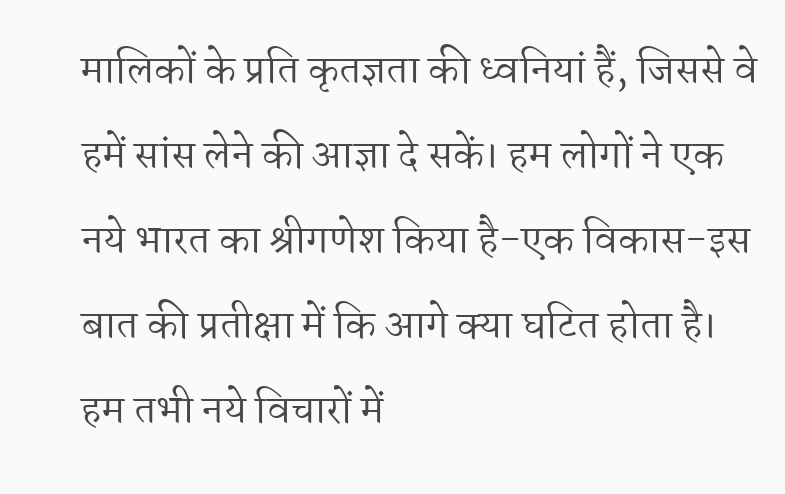मालिकों के प्रति कृतज्ञता की ध्वनियां हैं, जिससे वे हमें सांस लेने की आज्ञा दे सकें। हम लोगों ने एक नये भारत का श्रीगणेश किया है-एक विकास-इस बात की प्रतीक्षा में कि आगे क्या घटित होता है। हम तभी नये विचारों में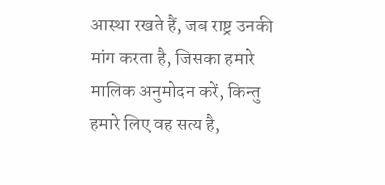आस्था रखते हैं, जब राष्ट्र उनकी मांग करता है, जिसका हमारे मालिक अनुमोदन करें, किन्तु हमारे लिए वह सत्य है,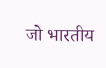जो भारतीय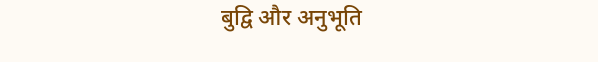बुद्वि और अनुभूति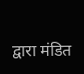द्वारा मंडित